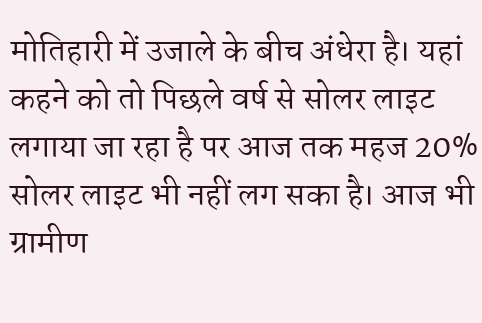मोतिहारी में उजाले के बीच अंधेरा है। यहां कहने को तो पिछले वर्ष से सोलर लाइट लगाया जा रहा है पर आज तक महज 20% सोलर लाइट भी नहीं लग सका है। आज भी ग्रामीण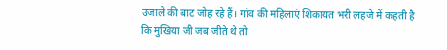उजाले की बाट जोह रहे हैं। गांव की महिलाएं शिकायत भरी लहजे में कहती है कि मुखिया जी जब जीते थे तो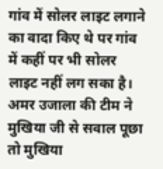गांव में सोलर लाइट लगाने का वादा किए थे पर गांव में कहीं पर भी सोलर लाइट नहीं लग सका है। अमर उजाला की टीम ने मुखिया जी से सवाल पूछा तो मुखिया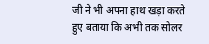जी ने भी अपना हाथ खड़ा करते हुए बताया कि अभी तक सोलर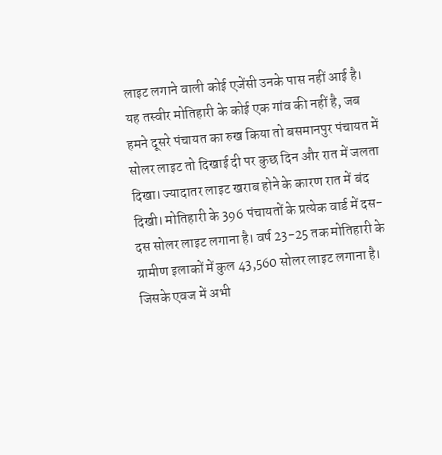लाइट लगाने वाली कोई एजेंसी उनके पास नहीं आई है।
यह तस्वीर मोतिहारी के कोई एक गांव की नहीं है, जब हमने दूसरे पंचायत का रुख किया तो बसमानपुर पंचायत में सोलर लाइट तो दिखाई दी पर कुछ दिन और रात में जलता दिखा। ज्यादातर लाइट खराब होने के कारण रात में बंद दिखी। मोतिहारी के 396 पंचायतों के प्रत्येक वार्ड में दस-दस सोलर लाइट लगाना है। वर्ष 23-25 तक मोतिहारी के ग्रामीण इलाकों में कुल 43,560 सोलर लाइट लगाना है। जिसके एवज में अभी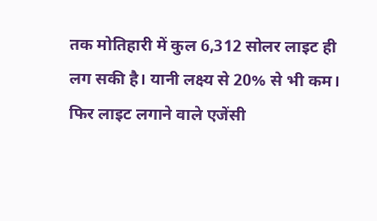तक मोतिहारी में कुल 6,312 सोलर लाइट ही लग सकी है। यानी लक्ष्य से 20% से भी कम। फिर लाइट लगाने वाले एजेंसी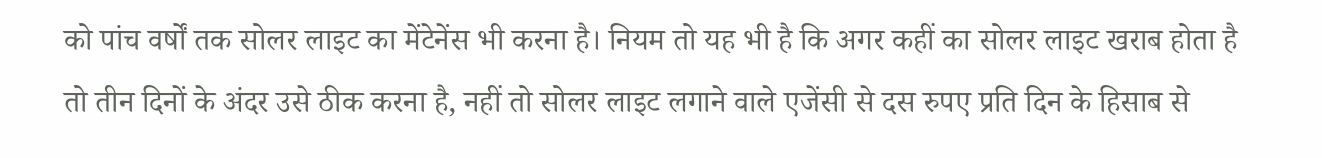को पांच वर्षों तक सोलर लाइट का मेंटेनेंस भी करना है। नियम तो यह भी है कि अगर कहीं का सोलर लाइट खराब होता है तो तीन दिनों के अंदर उसे ठीक करना है, नहीं तो सोलर लाइट लगाने वाले एजेंसी से दस रुपए प्रति दिन के हिसाब से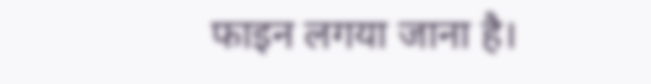फाइन लगया जाना है।